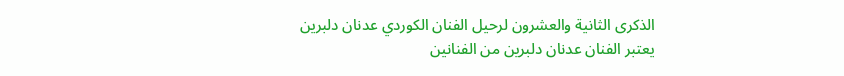الذكرى الثانية والعشرون لرحيل الفنان الكوردي عدنان دلبرين
يعتبر الفنان عدنان دلبرين من الفنانين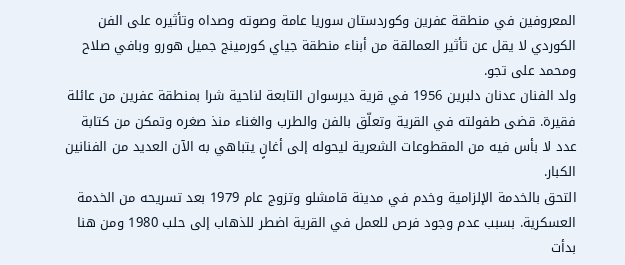المعروفين في منطقة عفرين وكوردستان سوريا عامة وصوته وصداه وتأثيره على الفن الكوردي لا يقل عن تأثير العمالقة من أبناء منطقة جياي كورمينج جميل هورو وبافي صلاح ومحمد على تجو.
ولد الفنان عدنان دلبرين 1956 في قرية ديرسوان التابعة لناحية شرا بمنطقة عفرين من عائلة فقيرة. قضى طفولته في القرية وتعلّق بالفن والطرب والغناء منذ صغره وتمكن من كتابة عدد لا بأس فيه من المقطوعات الشعرية ليحوله إلى أغانٍ يتباهي به الآن العديد من الفنانين الكبار.
التحق بالخدمة الإلزامية وخدم في مدينة قامشلو وتزوج عام 1979 بعد تسريحه من الخدمة العسكرية. بسبب عدم وجود فرص للعمل في القرية اضطر للذهاب إلى حلب 1980 ومن هنا بدأت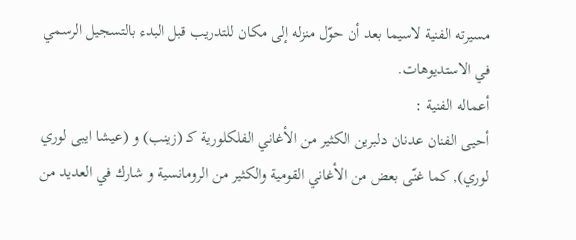مسيرته الفنية لاسيما بعد أن حوّل منزله إلى مكان للتدريب قبل البدء بالتسجيل الرسمي في الاستديوهات.
أعماله الفنية :
أحيى الفنان عدنان دلبرين الكثير من الأغاني الفلكلورية كـ (زينب) و (عيشا ايبى لوري لوري), كما غنّى بعض من الأغاني القومية والكثير من الرومانسية و شارك في العديد من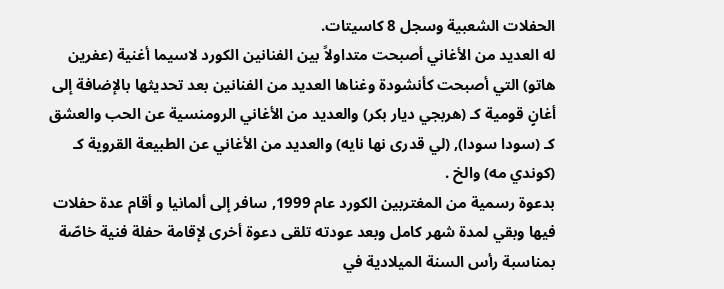الحفلات الشعبية وسجل 8 كاسيتات.
له العديد من الأغاني أصبحت متداولاً بين الفنانين الكورد لاسيما أغنية (عفرين هاتو) التي أصبحت كأنشودة وغناها العديد من الفنانين بعد تحديثها بالإضافة إلى أغانٍ قومية كـ (هربجي ديار بكر) والعديد من الأغاني الرومنسية عن الحب والعشق كـ (سودا سودا), (لي قدرى نها نايه) والعديد من الأغاني عن الطبيعة القروية كـ (كوندي مه) والخ .
بدعوة رسمية من المغتربين الكورد عام 1999, سافر إلى ألمانيا و أقام عدة حفلات فيها وبقي لمدة شهر كامل وبعد عودته تلقى دعوة أخرى لإقامة حفلة فنية خاصّة بمناسبة رأس السنة الميلادية في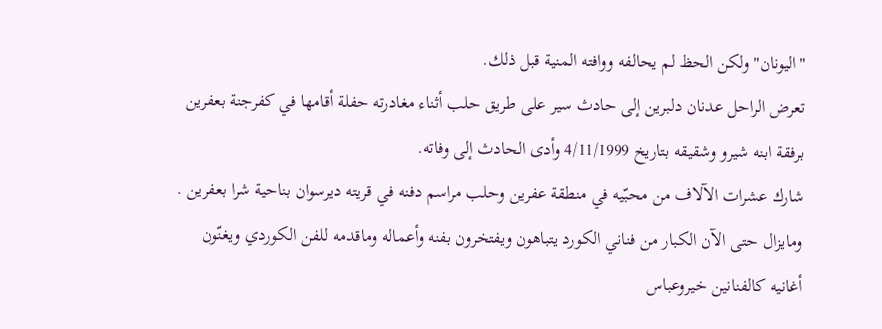"اليونان" ولكن الحظ لم يحالفه ووافته المنية قبل ذلك.
تعرض الراحل عدنان دلبرين إلى حادث سير على طريق حلب أثناء مغادرته حفلة أقامها في كفرجنة بعفرين برفقة ابنه شيرو وشقيقه بتاريخ 4/11/1999 وأدى الحادث إلى وفاته.
شارك عشرات الآلاف من محبّيه في منطقة عفرين وحلب مراسم دفنه في قريته ديرسوان بناحية شرا بعفرين .
ومايزال حتى الآن الكبار من فناني الكورد يتباهون ويفتخرون بفنه وأعماله وماقدمه للفن الكوردي ويغنّون أغانيه كالفنانين خيروعباس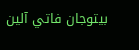بيتوجان فاتي آلين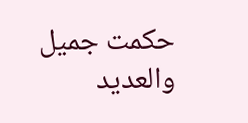حكمت جميل والعديد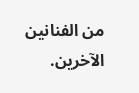من الفنانين الآخرين.